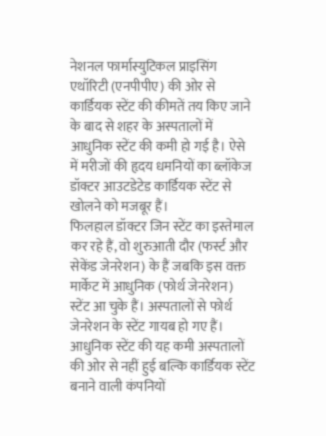नेशनल फार्मास्युटिकल प्राइसिंग एथॉरिटी (एनपीपीए) की ओर से कार्डियक स्टेंट की कीमतें तय किए जाने के बाद से शहर के अस्पतालों में आधुनिक स्टेंट की कमी हो गई है। ऐसे में मरीजों की हृदय धमनियों का ब्लॉकेज डॉक्टर आउटडेटेड कार्डियक स्टेंट से खोलने को मजबूर हैं।
फिलहाल डॉक्टर जिन स्टेंट का इस्तेमाल कर रहे हैं, वो शुरुआती दौर (फर्स्ट और सेकेंड जेनरेशन) के हैं जबकि इस वक्त मार्केट में आधुनिक (फोर्थ जेनरेशन) स्टेंट आ चुके हैं। अस्पतालों से फोर्थ जेनरेशन के स्टेंट गायब हो गए हैं।
आधुनिक स्टेंट की यह कमी अस्पतालों की ओर से नहीं हुई बल्कि कार्डियक स्टेंट बनाने वाली कंपनियों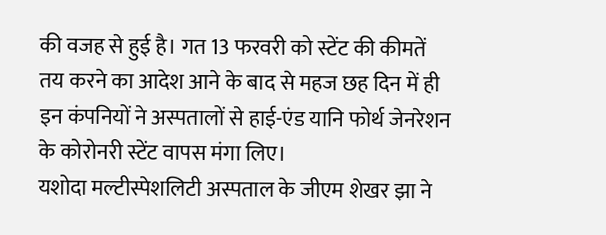की वजह से हुई है। गत 13 फरवरी को स्टेंट की कीमतें तय करने का आदेश आने के बाद से महज छह दिन में ही इन कंपनियों ने अस्पतालों से हाई-एंड यानि फोर्थ जेनरेशन के कोरोनरी स्टेंट वापस मंगा लिए।
यशोदा मल्टीस्पेशलिटी अस्पताल के जीएम शेखर झा ने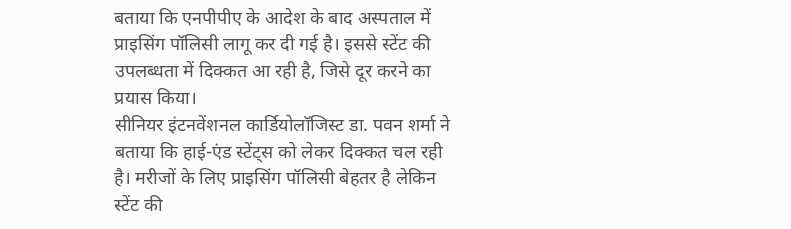बताया कि एनपीपीए के आदेश के बाद अस्पताल में प्राइसिंग पॉलिसी लागू कर दी गई है। इससे स्टेंट की उपलब्धता में दिक्कत आ रही है, जिसे दूर करने का प्रयास किया।
सीनियर इंटनवेंशनल कार्डियोलॉजिस्ट डा. पवन शर्मा ने बताया कि हाई-एंड स्टेंट्स को लेकर दिक्कत चल रही है। मरीजों के लिए प्राइसिंग पॉलिसी बेहतर है लेकिन स्टेंट की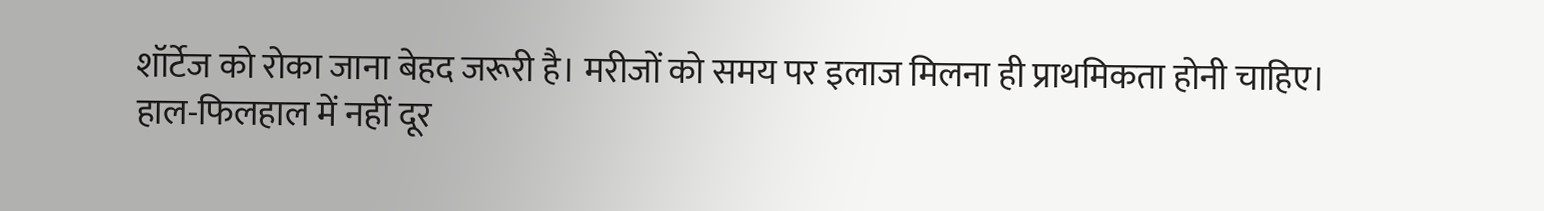शॉर्टेज को रोका जाना बेहद जरूरी है। मरीजों को समय पर इलाज मिलना ही प्राथमिकता होनी चाहिए।
हाल-फिलहाल में नहीं दूर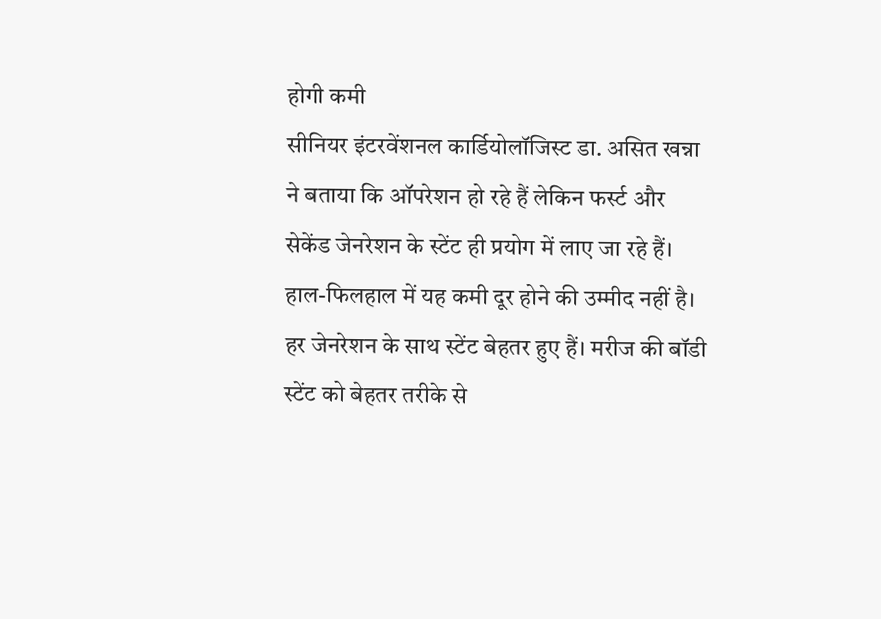होगी कमी
सीनियर इंटरवेंशनल कार्डियोलॉजिस्ट डा. असित खन्ना ने बताया कि ऑपरेशन हो रहे हैं लेकिन फर्स्ट और सेकेंड जेनरेशन के स्टेंट ही प्रयोग में लाए जा रहे हैं। हाल-फिलहाल में यह कमी दूर होने की उम्मीद नहीं है। हर जेनरेशन के साथ स्टेंट बेहतर हुए हैं। मरीज की बॉडी स्टेंट को बेहतर तरीके से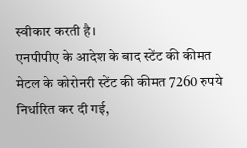स्वीकार करती है।
एनपीपीए के आदेश के बाद स्टेंट की कीमत
मेटल के कोरोनरी स्टेंट की कीमत 7260 रुपये निर्धारित कर दी गई,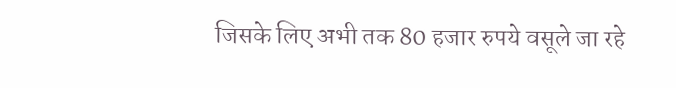जिसके लिए अभी तक 80 हजार रुपये वसूले जा रहे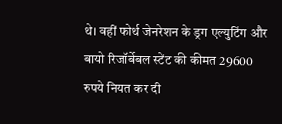थे। वहीं फोर्थ जेनरेशन के ड्रग एल्युटिंग और बायो रिजॉर्बेबल स्टेंट की कीमत 29600 रुपये नियत कर दी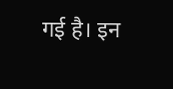गई है। इन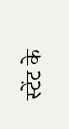स्टेंट के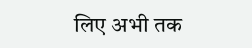लिए अभी तक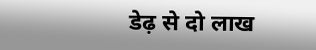डेढ़ से दो लाख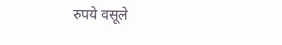रुपये वसूले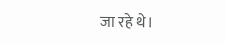जा रहे थे।